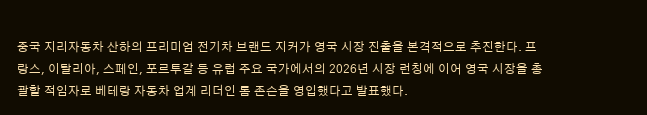중국 지리자동차 산하의 프리미엄 전기차 브랜드 지커가 영국 시장 진출을 본격적으로 추진한다. 프랑스, 이탈리아, 스페인, 포르투갈 등 유럽 주요 국가에서의 2026년 시장 런칭에 이어 영국 시장을 총괄할 적임자로 베테랑 자동차 업계 리더인 톰 존슨을 영입했다고 발표했다.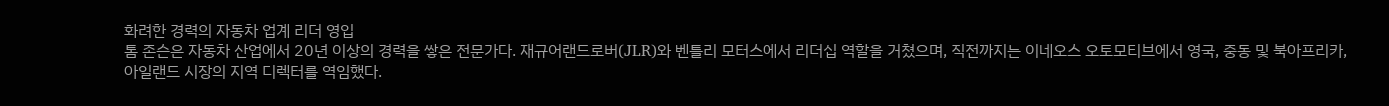화려한 경력의 자동차 업계 리더 영입
톰 존슨은 자동차 산업에서 20년 이상의 경력을 쌓은 전문가다. 재규어랜드로버(JLR)와 벤틀리 모터스에서 리더십 역할을 거쳤으며, 직전까지는 이네오스 오토모티브에서 영국, 중동 및 북아프리카, 아일랜드 시장의 지역 디렉터를 역임했다.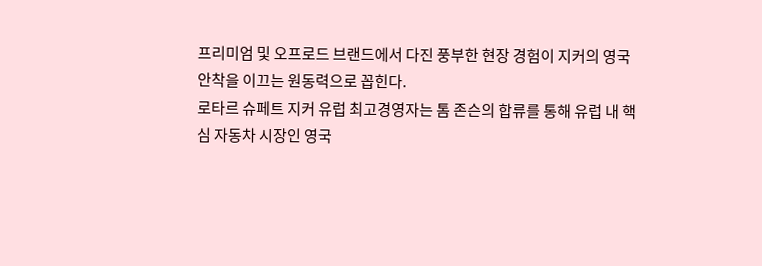프리미엄 및 오프로드 브랜드에서 다진 풍부한 현장 경험이 지커의 영국 안착을 이끄는 원동력으로 꼽힌다.
로타르 슈페트 지커 유럽 최고경영자는 톰 존슨의 합류를 통해 유럽 내 핵심 자동차 시장인 영국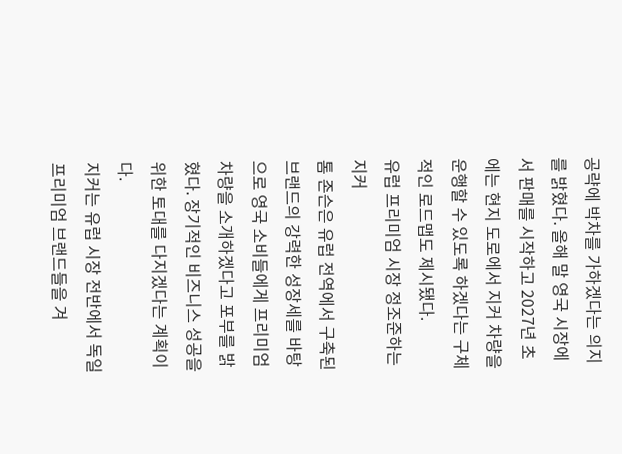공략에 박차를 가하겠다는 의지를 밝혔다. 올해 말 영국 시장에서 판매를 시작하고 2027년 초에는 현지 도로에서 지커 차량을 운행할 수 있도록 하겠다는 구체적인 로드맵도 제시됐다.
유럽 프리미엄 시장 정조준하는 지커
톰 존슨은 유럽 전역에서 구축된 브랜드의 강력한 성장세를 바탕으로 영국 소비들에게 프리미엄 차량을 소개하겠다고 포부를 밝혔다. 장기적인 비즈니스 성공을 위한 토대를 다지겠다는 계획이다.
지커는 유럽 시장 전반에서 독일 프리미엄 브랜드들을 겨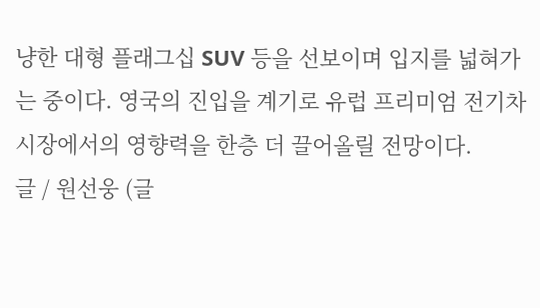냥한 대형 플래그십 SUV 등을 선보이며 입지를 넓혀가는 중이다. 영국의 진입을 계기로 유럽 프리미엄 전기차 시장에서의 영향력을 한층 더 끌어올릴 전망이다.
글 / 원선웅 (글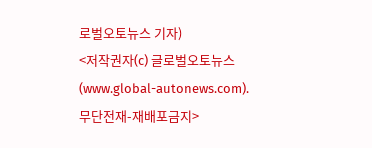로벌오토뉴스 기자)
<저작권자(c) 글로벌오토뉴스(www.global-autonews.com). 무단전재-재배포금지>